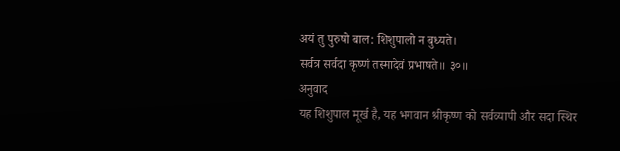अयं तु पुरुषो बाल: शिशुपालो न बुध्यते।
सर्वत्र सर्वदा कृष्णं तस्मादेवं प्रभाषते॥ ३०॥
अनुवाद
यह शिशुपाल मूर्ख है, यह भगवान श्रीकृष्ण को सर्वव्यापी और सदा स्थिर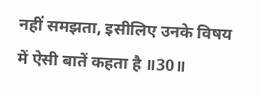नहीं समझता, इसीलिए उनके विषय में ऐसी बातें कहता है ॥30॥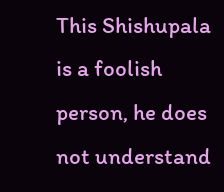This Shishupala is a foolish person, he does not understand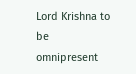Lord Krishna to be omnipresent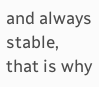and always stable, that is why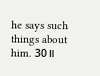he says such things about him. 30॥